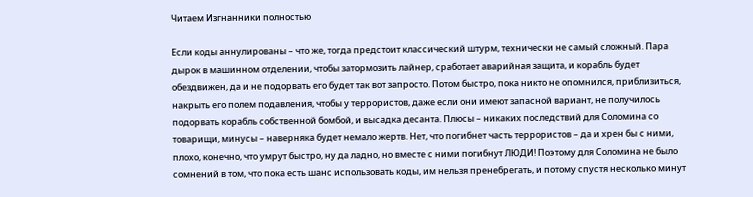Читаем Изгнанники полностью

Если коды аннулированы – что же, тогда предстоит классический штурм, технически не самый сложный. Пара дырок в машинном отделении, чтобы затормозить лайнер, сработает аварийная защита, и корабль будет обездвижен, да и не подорвать его будет так вот запросто. Потом быстро, пока никто не опомнился, приблизиться, накрыть его полем подавления, чтобы у террористов, даже если они имеют запасной вариант, не получилось подорвать корабль собственной бомбой, и высадка десанта. Плюсы – никаких последствий для Соломина со товарищи, минусы – наверняка будет немало жертв. Нет, что погибнет часть террористов – да и хрен бы с ними, плохо, конечно, что умрут быстро, ну да ладно, но вместе с ними погибнут ЛЮДИ! Поэтому для Соломина не было сомнений в том, что пока есть шанс использовать коды, им нельзя пренебрегать, и потому спустя несколько минут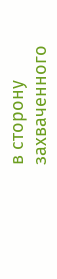в сторону захваченного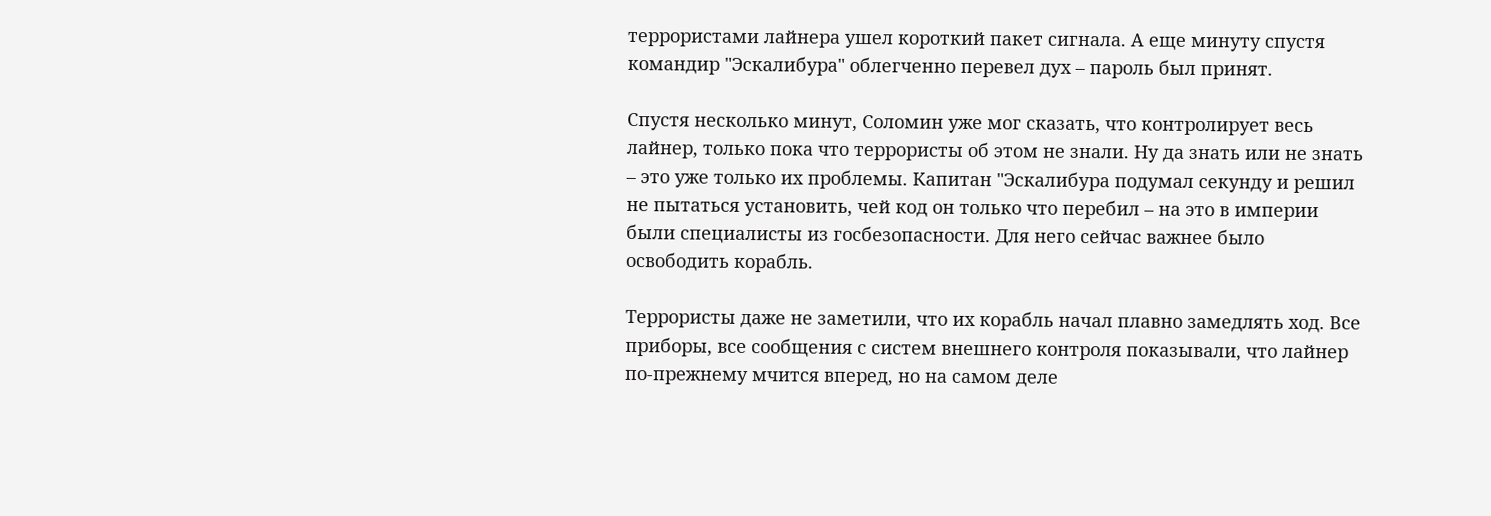террористами лайнера ушел короткий пакет сигнала. А еще минуту спустя командир "Эскалибура" облегченно перевел дух – пароль был принят.

Спустя несколько минут, Соломин уже мог сказать, что контролирует весь лайнер, только пока что террористы об этом не знали. Ну да знать или не знать – это уже только их проблемы. Капитан "Эскалибура подумал секунду и решил не пытаться установить, чей код он только что перебил – на это в империи были специалисты из госбезопасности. Для него сейчас важнее было освободить корабль.

Террористы даже не заметили, что их корабль начал плавно замедлять ход. Все приборы, все сообщения с систем внешнего контроля показывали, что лайнер по-прежнему мчится вперед, но на самом деле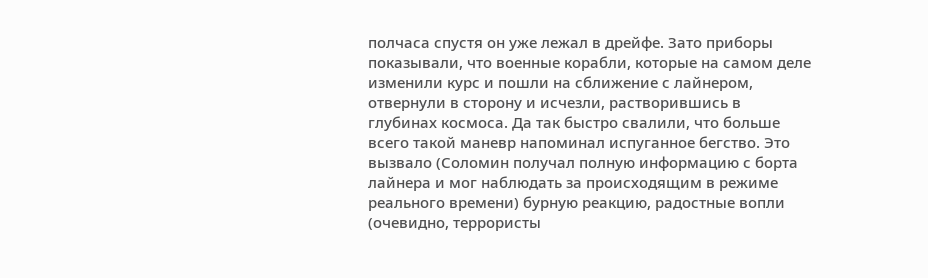полчаса спустя он уже лежал в дрейфе. Зато приборы показывали, что военные корабли, которые на самом деле изменили курс и пошли на сближение с лайнером, отвернули в сторону и исчезли, растворившись в глубинах космоса. Да так быстро свалили, что больше всего такой маневр напоминал испуганное бегство. Это вызвало (Соломин получал полную информацию с борта лайнера и мог наблюдать за происходящим в режиме реального времени) бурную реакцию, радостные вопли (очевидно, террористы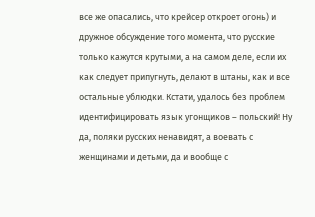все же опасались, что крейсер откроет огонь) и дружное обсуждение того момента, что русские только кажутся крутыми, а на самом деле, если их как следует припугнуть, делают в штаны, как и все остальные ублюдки. Кстати, удалось без проблем идентифицировать язык угонщиков – польский! Ну да, поляки русских ненавидят, а воевать с женщинами и детьми, да и вообще с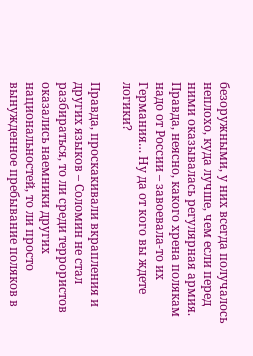безоружными, у них всегда получалось неплохо, куда лучше, чем если перед ними оказывалась регулярная армия. Правда, неясно, какого хрена полякам надо от России – завоевала-то их Германия… Ну да от кого вы ждете логики?

Правда, проскакивали вкрапления и других языков – Соломин не стал разбираться, то ли среди террористов оказались наемники других национальностей, то ли просто вынужденное пребывание поляков в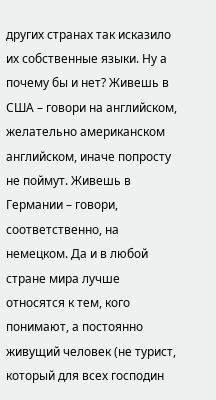других странах так исказило их собственные языки. Ну а почему бы и нет? Живешь в США – говори на английском, желательно американском английском, иначе попросту не поймут. Живешь в Германии – говори, соответственно, на немецком. Да и в любой стране мира лучше относятся к тем, кого понимают, а постоянно живущий человек (не турист, который для всех господин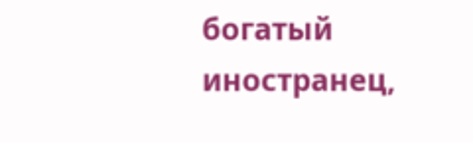богатый иностранец,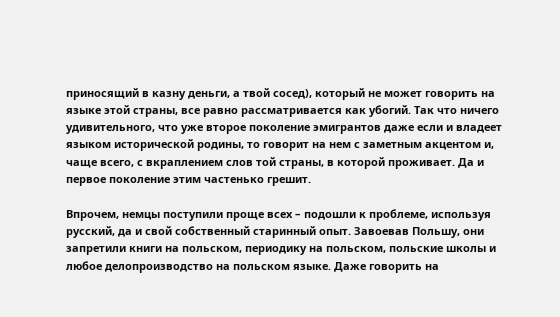приносящий в казну деньги, а твой сосед), который не может говорить на языке этой страны, все равно рассматривается как убогий. Так что ничего удивительного, что уже второе поколение эмигрантов даже если и владеет языком исторической родины, то говорит на нем с заметным акцентом и, чаще всего, с вкраплением слов той страны, в которой проживает. Да и первое поколение этим частенько грешит.

Впрочем, немцы поступили проще всех – подошли к проблеме, используя русский, да и свой собственный старинный опыт. Завоевав Польшу, они запретили книги на польском, периодику на польском, польские школы и любое делопроизводство на польском языке. Даже говорить на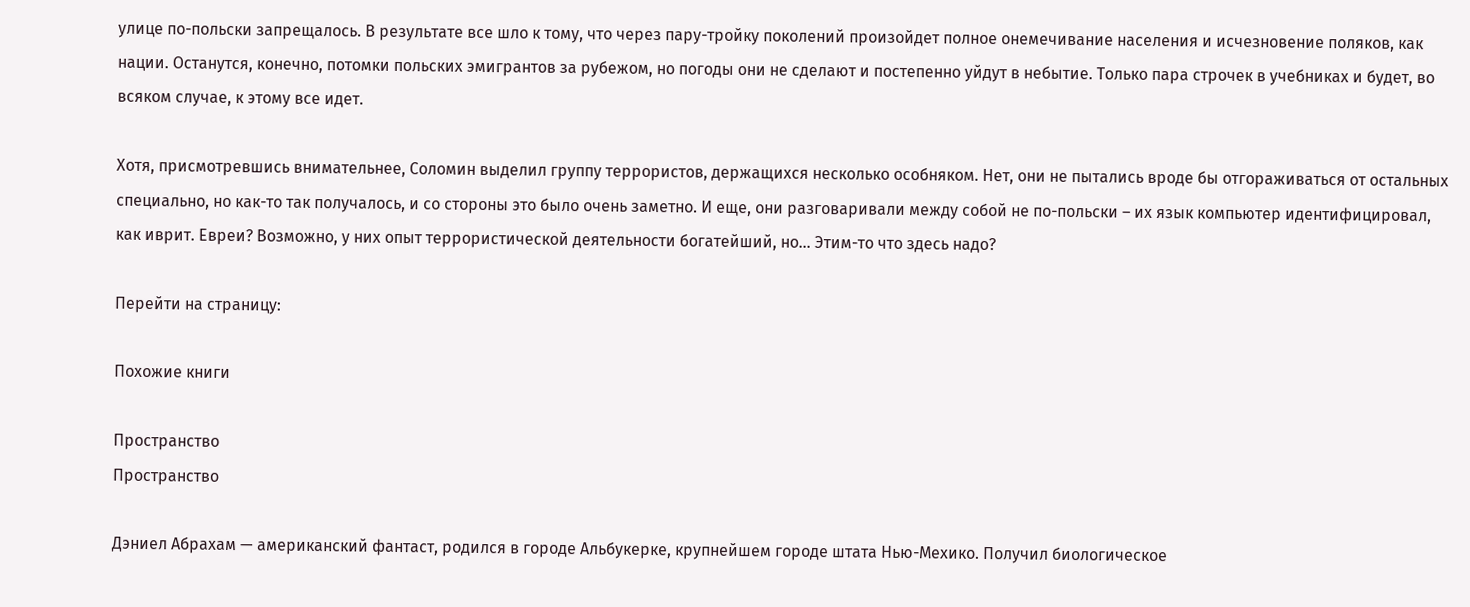улице по-польски запрещалось. В результате все шло к тому, что через пару-тройку поколений произойдет полное онемечивание населения и исчезновение поляков, как нации. Останутся, конечно, потомки польских эмигрантов за рубежом, но погоды они не сделают и постепенно уйдут в небытие. Только пара строчек в учебниках и будет, во всяком случае, к этому все идет.

Хотя, присмотревшись внимательнее, Соломин выделил группу террористов, держащихся несколько особняком. Нет, они не пытались вроде бы отгораживаться от остальных специально, но как-то так получалось, и со стороны это было очень заметно. И еще, они разговаривали между собой не по-польски – их язык компьютер идентифицировал, как иврит. Евреи? Возможно, у них опыт террористической деятельности богатейший, но… Этим-то что здесь надо?

Перейти на страницу:

Похожие книги

Пространство
Пространство

Дэниел Абрахам — американский фантаст, родился в городе Альбукерке, крупнейшем городе штата Нью-Мехико. Получил биологическое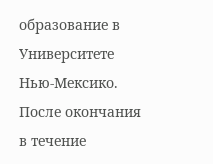образование в Университете Нью-Мексико. После окончания в течение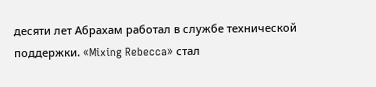десяти лет Абрахам работал в службе технической поддержки. «Mixing Rebecca» стал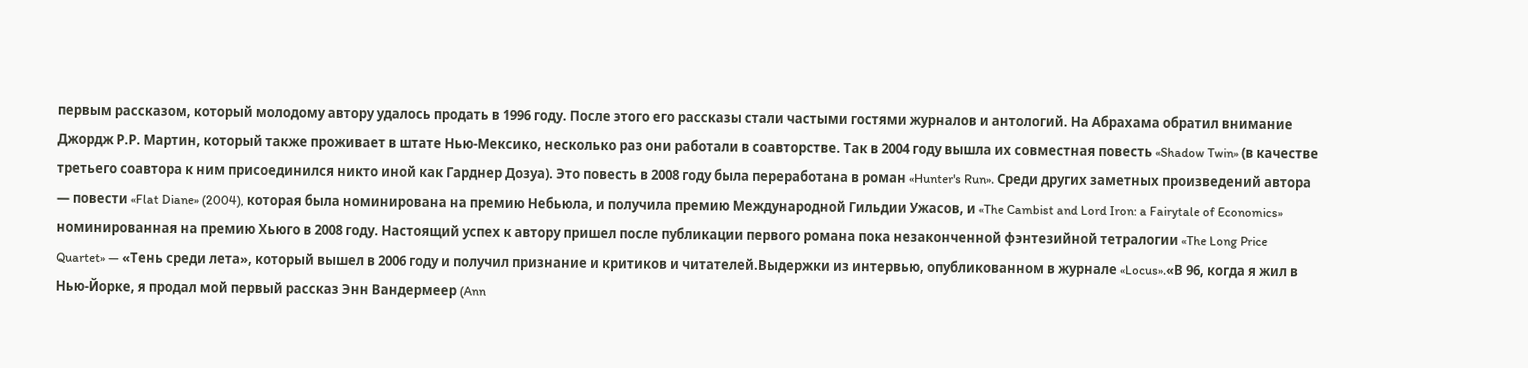первым рассказом, который молодому автору удалось продать в 1996 году. После этого его рассказы стали частыми гостями журналов и антологий. На Абрахама обратил внимание Джордж Р.Р. Мартин, который также проживает в штате Нью-Мексико, несколько раз они работали в соавторстве. Так в 2004 году вышла их совместная повесть «Shadow Twin» (в качестве третьего соавтора к ним присоединился никто иной как Гарднер Дозуа). Это повесть в 2008 году была переработана в роман «Hunter's Run». Среди других заметных произведений автора — повести «Flat Diane» (2004), которая была номинирована на премию Небьюла, и получила премию Международной Гильдии Ужасов, и «The Cambist and Lord Iron: a Fairytale of Economics» номинированная на премию Хьюго в 2008 году. Настоящий успех к автору пришел после публикации первого романа пока незаконченной фэнтезийной тетралогии «The Long Price Quartet» — «Тень среди лета», который вышел в 2006 году и получил признание и критиков и читателей.Выдержки из интервью, опубликованном в журнале «Locus».«В 96, когда я жил в Нью-Йорке, я продал мой первый рассказ Энн Вандермеер (Ann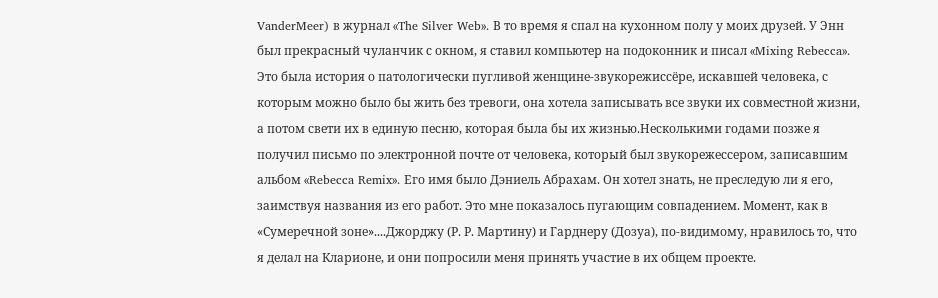VanderMeer) в журнал «The Silver Web». В то время я спал на кухонном полу у моих друзей. У Энн был прекрасный чуланчик с окном, я ставил компьютер на подоконник и писал «Mixing Rebecca». Это была история о патологически пугливой женщине-звукорежиссёре, искавшей человека, с которым можно было бы жить без тревоги, она хотела записывать все звуки их совместной жизни, а потом свети их в единую песню, которая была бы их жизнью.Несколькими годами позже я получил письмо по электронной почте от человека, который был звукорежессером, записавшим альбом «Rebecca Remix». Его имя было Дэниель Абрахам. Он хотел знать, не преследую ли я его, заимствуя названия из его работ. Это мне показалось пугающим совпадением. Момент, как в «Сумеречной зоне»....Джорджу (Р. Р. Мартину) и Гарднеру (Дозуа), по-видимому, нравилось то, что я делал на Кларионе, и они попросили меня принять участие в их общем проекте.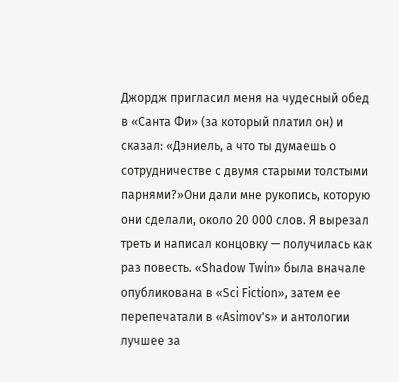Джордж пригласил меня на чудесный обед в «Санта Фи» (за который платил он) и сказал: «Дэниель, а что ты думаешь о сотрудничестве с двумя старыми толстыми парнями?»Они дали мне рукопись, которую они сделали, около 20 000 слов. Я вырезал треть и написал концовку — получилась как раз повесть. «Shadow Twin» была вначале опубликована в «Sci Fiction», затем ее перепечатали в «Asimov's» и антологии лучшее за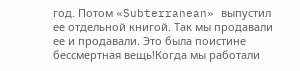год. Потом «Subterranean» выпустил ее отдельной книгой. Так мы продавали ее и продавали. Это была поистине бессмертная вещь!Когда мы работали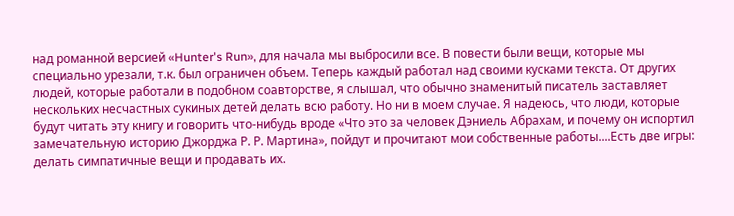над романной версией «Hunter's Run», для начала мы выбросили все. В повести были вещи, которые мы специально урезали, т.к. был ограничен объем. Теперь каждый работал над своими кусками текста. От других людей, которые работали в подобном соавторстве, я слышал, что обычно знаменитый писатель заставляет нескольких несчастных сукиных детей делать всю работу. Но ни в моем случае. Я надеюсь, что люди, которые будут читать эту книгу и говорить что-нибудь вроде «Что это за человек Дэниель Абрахам, и почему он испортил замечательную историю Джорджа Р. Р. Мартина», пойдут и прочитают мои собственные работы....Есть две игры: делать симпатичные вещи и продавать их.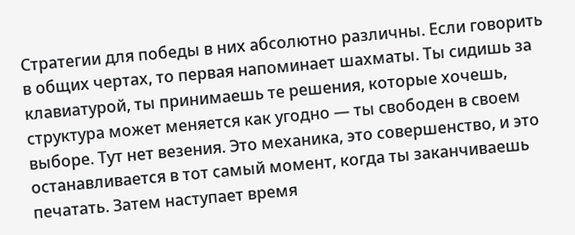Стратегии для победы в них абсолютно различны. Если говорить в общих чертах, то первая напоминает шахматы. Ты сидишь за клавиатурой, ты принимаешь те решения, которые хочешь, структура может меняется как угодно — ты свободен в своем выборе. Тут нет везения. Это механика, это совершенство, и это останавливается в тот самый момент, когда ты заканчиваешь печатать. Затем наступает время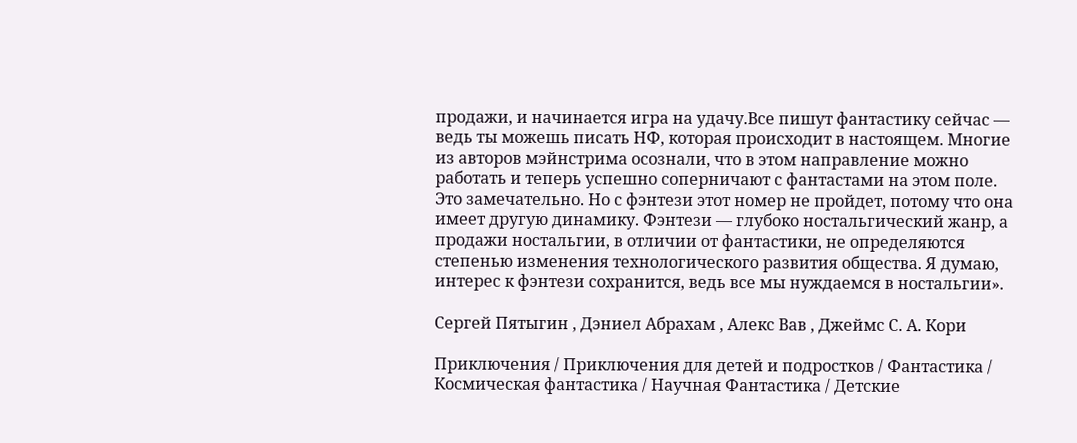продажи, и начинается игра на удачу.Все пишут фантастику сейчас — ведь ты можешь писать НФ, которая происходит в настоящем. Многие из авторов мэйнстрима осознали, что в этом направление можно работать и теперь успешно соперничают с фантастами на этом поле. Это замечательно. Но с фэнтези этот номер не пройдет, потому что она имеет другую динамику. Фэнтези — глубоко ностальгический жанр, а продажи ностальгии, в отличии от фантастики, не определяются степенью изменения технологического развития общества. Я думаю, интерес к фэнтези сохранится, ведь все мы нуждаемся в ностальгии».

Сергей Пятыгин , Дэниел Абрахам , Алекс Вав , Джеймс С. А. Кори

Приключения / Приключения для детей и подростков / Фантастика / Космическая фантастика / Научная Фантастика / Детские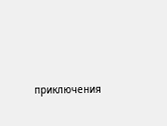приключения